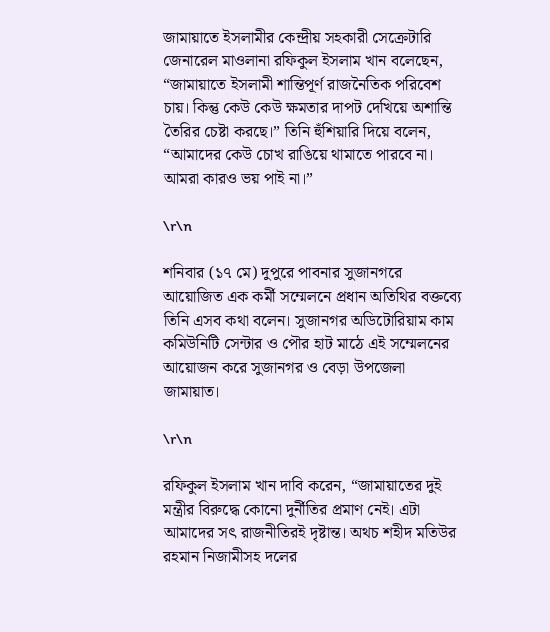জামায়াতে ইসলামীর কেন্দ্রীয় সহকারী সেক্রেটারি জেনারেল মাওলানা রফিকুল ইসলাম খান বলেছেন, “জামায়াতে ইসলামী শান্তিপূর্ণ রাজনৈতিক পরিবেশ চায়। কিন্তু কেউ কেউ ক্ষমতার দাপট দেখিয়ে অশান্তি তৈরির চেষ্টা করছে।” তিনি হুঁশিয়ারি দিয়ে বলেন, “আমাদের কেউ চোখ রাঙিয়ে থামাতে পারবে না। আমরা কারও ভয় পাই না।”

\r\n

শনিবার (১৭ মে) দুপুরে পাবনার সুজানগরে আয়োজিত এক কর্মী সম্মেলনে প্রধান অতিথির বক্তব্যে তিনি এসব কথা বলেন। সুজানগর অডিটোরিয়াম কাম কমিউনিটি সেন্টার ও পৌর হাট মাঠে এই সম্মেলনের আয়োজন করে সুজানগর ও বেড়া উপজেলা জামায়াত।

\r\n

রফিকুল ইসলাম খান দাবি করেন, “জামায়াতের দুই মন্ত্রীর বিরুদ্ধে কোনো দুর্নীতির প্রমাণ নেই। এটা আমাদের সৎ রাজনীতিরই দৃষ্টান্ত। অথচ শহীদ মতিউর রহমান নিজামীসহ দলের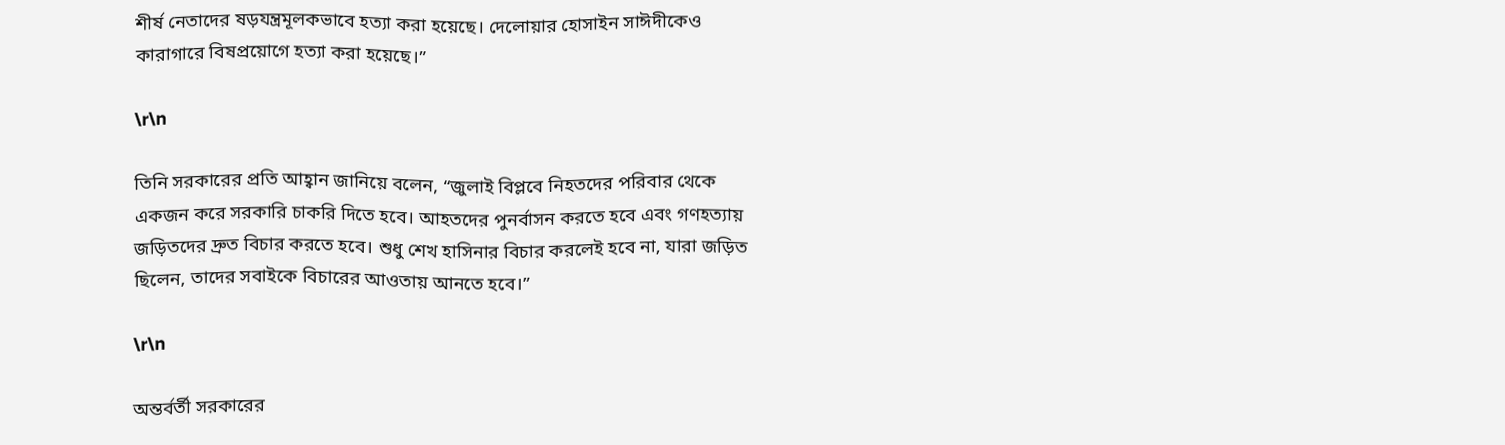শীর্ষ নেতাদের ষড়যন্ত্রমূলকভাবে হত্যা করা হয়েছে। দেলোয়ার হোসাইন সাঈদীকেও কারাগারে বিষপ্রয়োগে হত্যা করা হয়েছে।”

\r\n

তিনি সরকারের প্রতি আহ্বান জানিয়ে বলেন, “জুলাই বিপ্লবে নিহতদের পরিবার থেকে একজন করে সরকারি চাকরি দিতে হবে। আহতদের পুনর্বাসন করতে হবে এবং গণহত্যায় জড়িতদের দ্রুত বিচার করতে হবে। শুধু শেখ হাসিনার বিচার করলেই হবে না, যারা জড়িত ছিলেন, তাদের সবাইকে বিচারের আওতায় আনতে হবে।”

\r\n

অন্তর্বর্তী সরকারের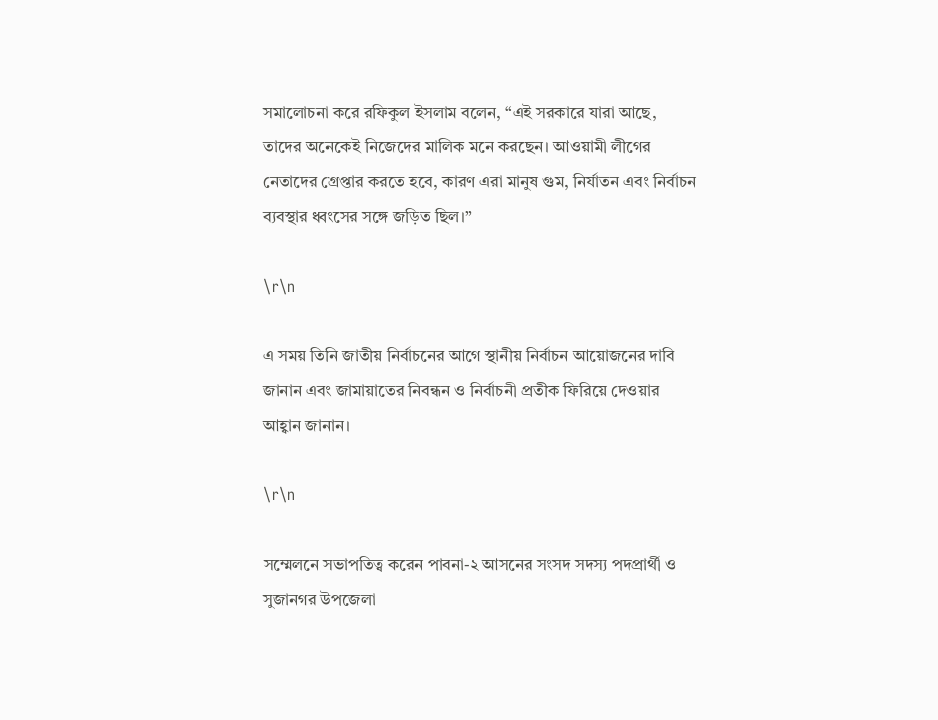সমালোচনা করে রফিকুল ইসলাম বলেন, “এই সরকারে যারা আছে, তাদের অনেকেই নিজেদের মালিক মনে করছেন। আওয়ামী লীগের নেতাদের গ্রেপ্তার করতে হবে, কারণ এরা মানুষ গুম, নির্যাতন এবং নির্বাচন ব্যবস্থার ধ্বংসের সঙ্গে জড়িত ছিল।”

\r\n

এ সময় তিনি জাতীয় নির্বাচনের আগে স্থানীয় নির্বাচন আয়োজনের দাবি জানান এবং জামায়াতের নিবন্ধন ও নির্বাচনী প্রতীক ফিরিয়ে দেওয়ার আহ্বান জানান।

\r\n

সম্মেলনে সভাপতিত্ব করেন পাবনা-২ আসনের সংসদ সদস্য পদপ্রার্থী ও সুজানগর উপজেলা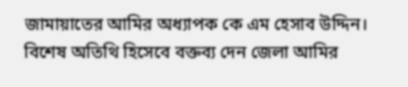জামায়াতের আমির অধ্যাপক কে এম হেসাব উদ্দিন। বিশেষ অতিথি হিসেবে বক্তব্য দেন জেলা আমির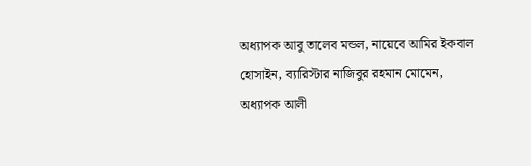অধ্যাপক আবু তালেব মন্ডল, নায়েবে আমির ইকবাল হোসাইন, ব্যারিস্টার নাজিবুর রহমান মোমেন, অধ্যাপক আলী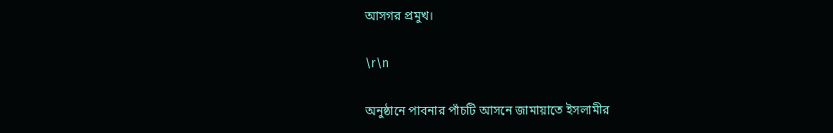আসগর প্রমুখ।

\r\n

অনুষ্ঠানে পাবনার পাঁচটি আসনে জামায়াতে ইসলামীর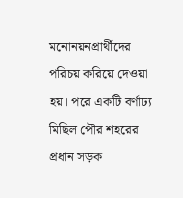মনোনয়নপ্রার্থীদের পরিচয় করিয়ে দেওয়া হয়। পরে একটি বর্ণাঢ্য মিছিল পৌর শহরের প্রধান সড়ক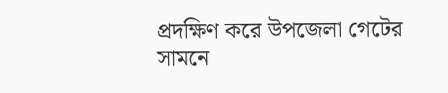প্রদক্ষিণ করে উপজেলা গেটের সামনে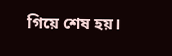গিয়ে শেষ হয়।